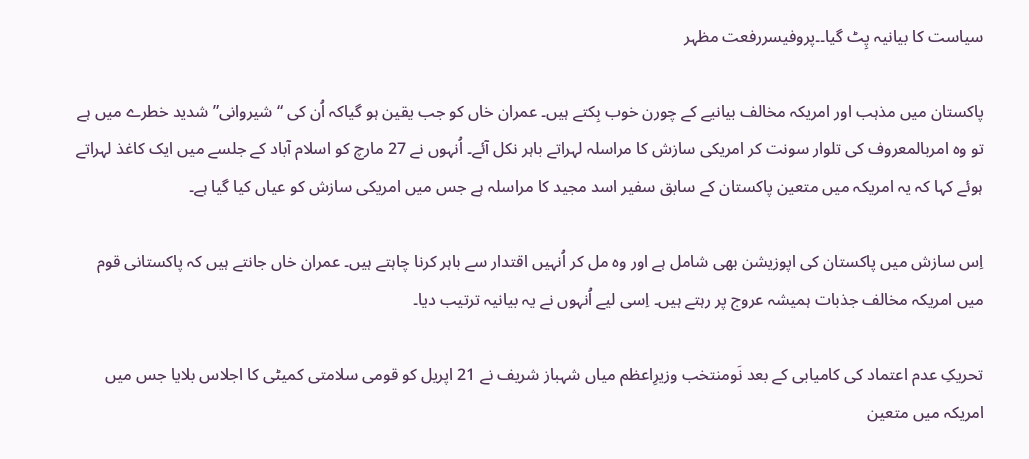سیاست کا بیانیہ پِٹ گیا۔۔پروفیسررفعت مظہر

پاکستان میں مذہب اور امریکہ مخالف بیانیے کے چورن خوب بِکتے ہیں۔ عمران خاں کو جب یقین ہو گیاکہ اُن کی “شیروانی” شدید خطرے میں ہے تو وہ امربالمعروف کی تلوار سونت کر امریکی سازش کا مراسلہ لہراتے باہر نکل آئے۔ اُنہوں نے 27 مارچ کو اسلام آباد کے جلسے میں ایک کاغذ لہراتے ہوئے کہا کہ یہ امریکہ میں متعین پاکستان کے سابق سفیر اسد مجید کا مراسلہ ہے جس میں امریکی سازش کو عیاں کیا گیا ہے۔

اِس سازش میں پاکستان کی اپوزیشن بھی شامل ہے اور وہ مل کر اُنہیں اقتدار سے باہر کرنا چاہتے ہیں۔ عمران خاں جانتے ہیں کہ پاکستانی قوم میں امریکہ مخالف جذبات ہمیشہ عروج پر رہتے ہیں۔ اِسی لیے اُنہوں نے یہ بیانیہ ترتیب دیا۔

تحریکِ عدم اعتماد کی کامیابی کے بعد نَومنتخب وزیرِاعظم میاں شہباز شریف نے 21 اپریل کو قومی سلامتی کمیٹی کا اجلاس بلایا جس میں امریکہ میں متعین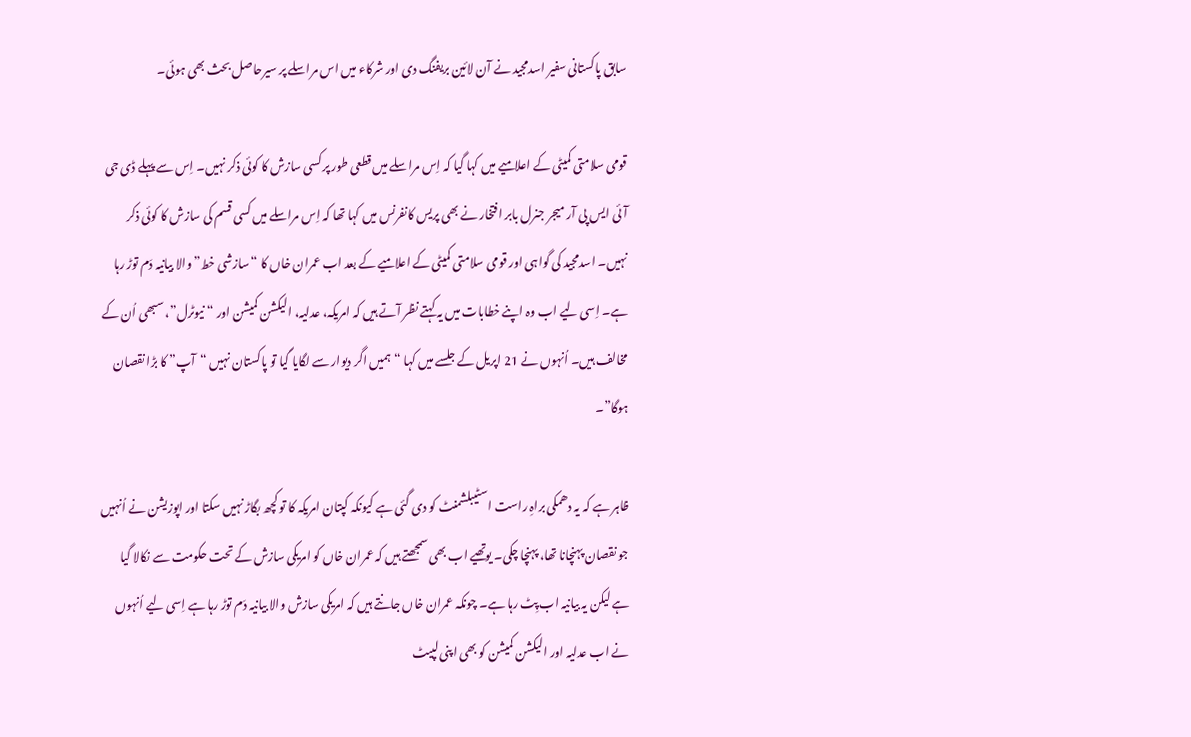سابق پاکستانی سفیر اسدمجید نے آن لائین بریفنگ دی اور شرکاء میں اس مراسلے پر سیرحاصل بحث بھی ہوئی۔

قومی سلامتی کمیٹی کے اعلامیے میں کہا گیا کہ اِس مراسلے میں قطعی طور پر کسی سازش کا کوئی ذکر نہیں۔ اِس سے پہلے ڈی جی آئی ایس پی آر میجر جنرل بابر افتخار نے بھی پریس کانفرنس میں کہا تھا کہ اِس مراسلے میں کسی قسم کی سازش کا کوئی ذکر نہیں۔ اسدمجید کی گواہی اور قومی سلامتی کمیٹی کے اعلامیے کے بعد اب عمران خاں کا “سازشی خط” والا بیانیہ دَم توڑ رہا ہے۔ اِسی لیے اب وہ اپنے خطابات میں یہ کہتے نظر آتے ہیں کہ امریکہ، عدلیہ، الیکشن کمیشن اور “نیوٹرل”، سبھی اُن کے مخالف ہیں۔ اُنہوں نے 21 اپریل کے جلسے میں کہا “ہمیں اگر دیوار سے لگایا گیا تو پاکستان نہیں “آپ” کا بڑا نقصان ہوگا”۔

ظاہر ہے کہ یہ دھمکی براہِ راست اسٹیبلشمنٹ کو دی گئی ہے کیونکہ کپتان امریکہ کا تو کچھ بگاڑ نہیں سکتا اور اپوزیشن نے اُنہیں جو نقصان پہنچانا تھا، پہنچا چکی۔ یوتھیے اب بھی سمجھتے ہیں کہ عمران خاں کو امریکی سازش کے تحت حکومت سے نکالا گیا ہے لیکن یہ بیانیہ اب پِٹ رہا ہے۔ چونکہ عمران خاں جانتے ہیں کہ امریکی سازش والا بیانیہ دَم توڑ رہا ہے اِسی لیے اُنہوں نے اب عدلیہ اور الیکشن کمیشن کو بھی اپنی لپیٹ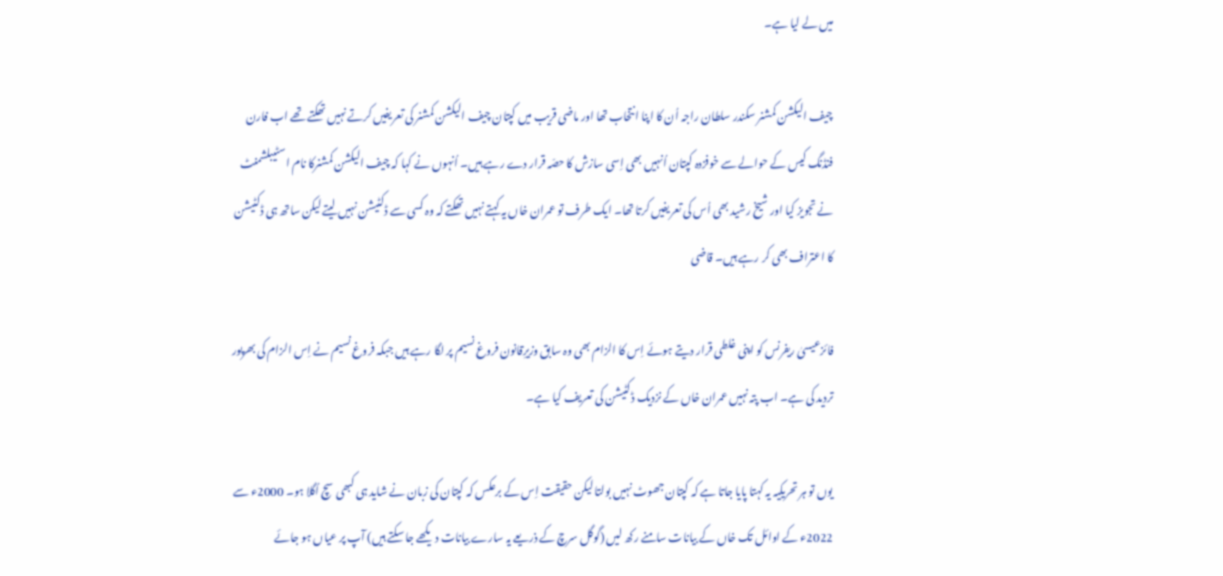میں لے لیا ہے۔

چیف الیکشن کمشنر سکندر سلطان راجہ اُن کا اپنا انتخاب تھا اور ماضی قریب میں کپتان چیف الیکشن کمشنر کی تعریفیں کرتے نہیں تھکتے تھے اب فارن فنڈنگ کیس کے حوالے سے خوفزدہ کپتان اُنہیں بھی اِسی سازش کا حصّہ قرار دے رہے ہیں۔ اُنہوں نے کہا کہ چیف الیکشن کمشنرکا نام اسٹیبلشمنٹ نے تجویز کیا اور شیخ رشید بھی اُس کی تعریفیں کرتا تھا۔ ایک طرف تو عمران خاں یہ کہتے نہیں تھکتے کہ وہ کسی سے ڈکٹیشن نہیں لیتے لیکن ساتھ ہی ڈکٹیشن کا اعتراف بھی کر رہے ہیں۔ قاضی

فائزعیسیٰ ریفرنس کو اپنی غلطی قرار دیتے ہوئے اِس کا الزام بھی وہ سابق وزیرِقانون فروغ نسیم پر لگا رہے ہیں جبکہ فروغ نسیم نے اِس الزام کی بھرپور تردید کی ہے۔ اب پتہ نہیں عمران خاں کے نزدیک ڈکٹیشن کی تعریف کیا ہے۔

یوں تو ہر تحریکیہ یہ کہتا پایا جاتا ہے کہ کپتان جھوٹ نہیں بولتا لیکن حقیقت اِس کے برعکس کہ کپتان کی زبان نے شاید ہی کبھی سچ اُگلا ہو۔ 2000ء سے 2022ء کے اوائل تک خاں کے بیانات سامنے رکھ لیں (گوگل سرچ کے ذریعے یہ سارے بیانات دیکھے جا سکتے ہیں) آپ پر عیاں ہو جائے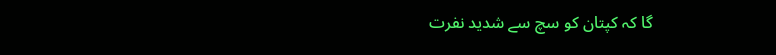گا کہ کپتان کو سچ سے شدید نفرت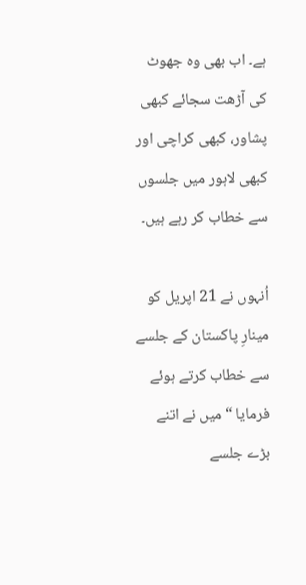ہے۔ اب بھی وہ جھوٹ کی آڑھت سجائے کبھی پشاور، کبھی کراچی اور کبھی لاہور میں جلسوں سے خطاب کر رہے ہیں۔

اُنہوں نے 21 اپریل کو مینارِ پاکستان کے جلسے سے خطاب کرتے ہوئے فرمایا “میں نے اتنے بڑے جلسے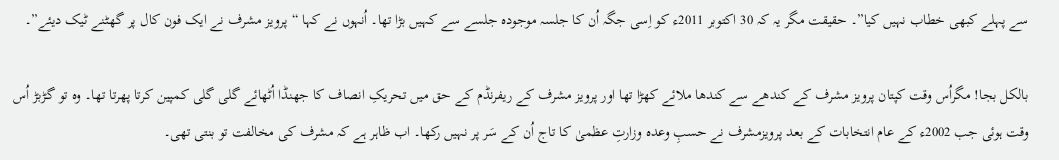سے پہلے کبھی خطاب نہیں کیا”۔ حقیقت مگر یہ کہ 30 اکتوبر 2011ء کو اِسی جگہ اُن کا جلسہ موجودہ جلسے سے کہیں بڑا تھا۔ اُنہوں نے کہا “پرویز مشرف نے ایک فون کال پر گھٹنے ٹیک دیئے”۔

بالکل بجا! مگراُس وقت کپتان پرویز مشرف کے کندھے سے کندھا ملائے کھڑا تھا اور پرویز مشرف کے ریفرنڈم کے حق میں تحریکِ انصاف کا جھنڈا اُٹھائے گلی گلی کمپین کرتا پھرتا تھا۔ وہ تو گڑبڑ اُس وقت ہوئی جب 2002ء کے عام انتخابات کے بعد پرویزمشرف نے حسبِ وعدہ وزارتِ عظمیٰ کا تاج اُن کے سَر پر نہیں رکھا۔ اب ظاہر ہے کہ مشرف کی مخالفت تو بنتی تھی۔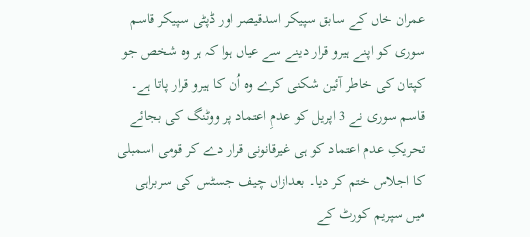عمران خاں کے سابق سپیکر اسدقیصر اور ڈپٹی سپیکر قاسم سوری کو اپنے ہیرو قرار دینے سے عیاں ہوا کہ ہر وہ شخص جو کپتان کی خاطر آئین شکنی کرے وہ اُن کا ہیرو قرار پاتا ہے۔ قاسم سوری نے 3 اپریل کو عدمِ اعتماد پر ووٹنگ کی بجائے تحریکِ عدم اعتماد کو ہی غیرقانونی قرار دے کر قومی اسمبلی کا اجلاس ختم کر دیا۔ بعدازاں چیف جسٹس کی سربراہی میں سپریم کورٹ کے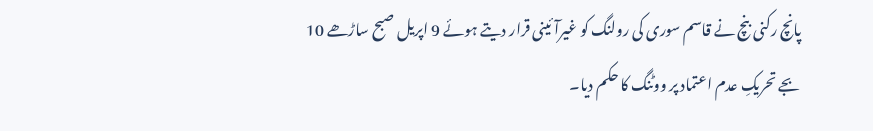پانچ رکنی بنچ نے قاسم سوری کی رولنگ کو غیرآئینی قرار دیتے ہوئے 9 اپریل صبح ساڑھے 10 بجے تحریکِ عدم اعتماد پر ووٹنگ کا حکم دیا۔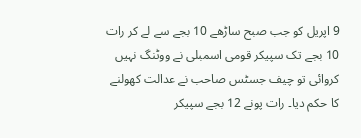9 اپریل کو جب صبح ساڑھے 10 بجے سے لے کر رات 10 بجے تک سپیکر قومی اسمبلی نے ووٹنگ نہیں کروائی تو چیف جسٹس صاحب نے عدالت کھولنے کا حکم دیا۔ رات پونے 12 بجے سپیکر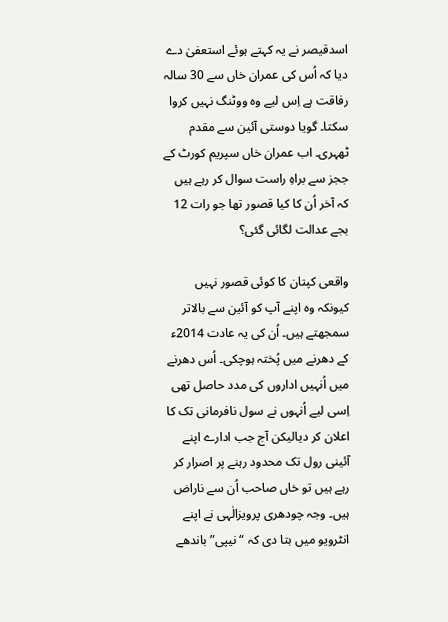اسدقیصر نے یہ کہتے ہوئے استعفیٰ دے دیا کہ اُس کی عمران خاں سے 30 سالہ رفاقت ہے اِس لیے وہ ووٹنگ نہیں کروا سکتا۔ گویا دوستی آئین سے مقدم ٹھہری۔ اب عمران خاں سپریم کورٹ کے ججز سے براہِ راست سوال کر رہے ہیں کہ آخر اُن کا کیا قصور تھا جو رات 12 بجے عدالت لگائی گئی؟

واقعی کپتان کا کوئی قصور نہیں کیونکہ وہ اپنے آپ کو آئین سے بالاتر سمجھتے ہیں۔ اُن کی یہ عادت 2014ء کے دھرنے میں پُختہ ہوچکی۔ اُس دھرنے میں اُنہیں اداروں کی مدد حاصل تھی اِسی لیے اُنہوں نے سول نافرمانی تک کا اعلان کر دیالیکن آج جب ادارے اپنے آئینی رول تک محدود رہنے پر اصرار کر رہے ہیں تو خاں صاحب اُن سے ناراض ہیں۔ وجہ چودھری پرویزالٰہی نے اپنے انٹرویو میں بتا دی کہ “نیپی” باندھے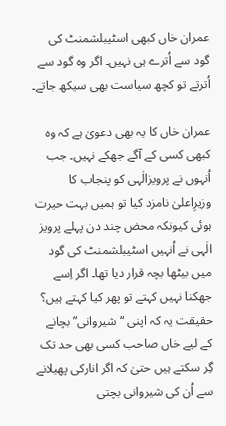عمران خاں کبھی اسٹیبلشمنٹ کی گود سے اُترے ہی نہیں۔ اگر وہ گود سے اُترتے تو کچھ سیاست بھی سیکھ جاتے۔

عمران خاں کا یہ بھی دعویٰ ہے کہ وہ کبھی کسی کے آگے جھکے نہیں۔ جب اُنہوں نے پرویزالٰہی کو پنجاب کا وزیرِاعلیٰ نامزد کیا تو ہمیں بہت حیرت ہوئی کیونکہ محض چند دن پہلے پرویز الٰہی نے اُنہیں اسٹیبلشمنٹ کی گود میں بیٹھا بچہ قرار دیا تھا۔ اگر اِسے جھکنا نہیں کہتے تو پھر کیا کہتے ہیں؟ حقیقت یہ کہ اپنی “شیروانی” بچانے کے لیے خاں صاحب کسی بھی حد تک گِر سکتے ہیں حتیٰ کہ اگر انارکی پھیلانے سے اُن کی شیروانی بچتی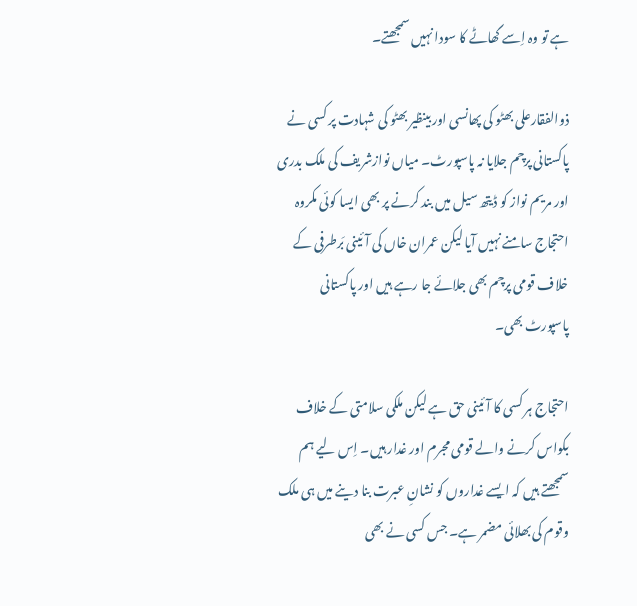ہے تو وہ اِسے گھاٹے کا سودا نہیں سمجھتے۔

ذوالفقارعلی بھٹو کی پھانسی اور بینظیر بھٹو کی شہادت پر کسی نے پاکستانی پرچم جلایا نہ پاسپورٹ۔ میاں نوازشریف کی ملک بدری اور مریم نواز کو ڈیتھ سیل میں بند کرنے پر بھی ایسا کوئی مکروہ احتجاج سامنے نہیں آیا لیکن عمران خاں کی آئینی بَرطرفی کے خلاف قومی پرچم بھی جلائے جا رہے ہیں اور پاکستانی پاسپورٹ بھی۔

احتجاج ہر کسی کا آئینی حق ہے لیکن ملکی سلامتی کے خلاف بکواس کرنے والے قومی مجرم اور غدار ہیں۔ اِس لیے ہم سمجھتے ہیں کہ ایسے غداروں کو نشانِ عبرت بنا دینے میں ہی ملک وقوم کی بھلائی مضمر ہے۔ جس کسی نے بھی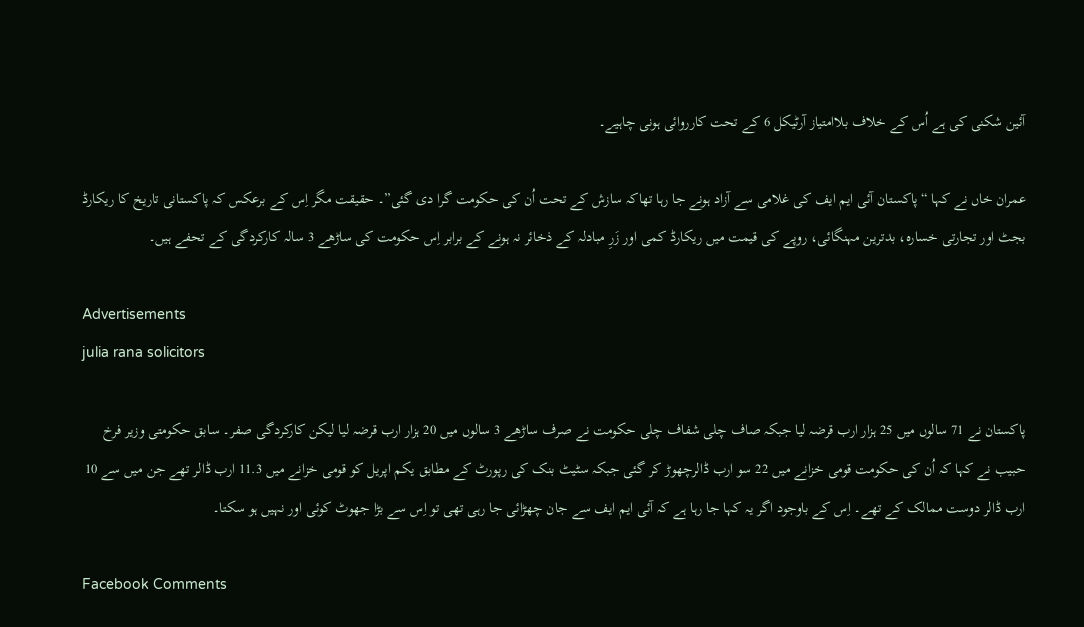آئین شکنی کی ہے اُس کے خلاف بلاامتیاز آرٹیکل 6 کے تحت کارروائی ہونی چاہیے۔

عمران خاں نے کہا “پاکستان آئی ایم ایف کی غلامی سے آزاد ہونے جا رہا تھاکہ سازش کے تحت اُن کی حکومت گرا دی گئی”۔ حقیقت مگر اِس کے برعکس کہ پاکستانی تاریخ کا ریکارڈ بجٹ اور تجارتی خسارہ، بدترین مہنگائی، روپے کی قیمت میں ریکارڈ کمی اور زَرِ مبادلہ کے ذخائر نہ ہونے کے برابر اِس حکومت کی ساڑھے 3 سالہ کارکردگی کے تحفے ہیں۔

Advertisements
julia rana solicitors

پاکستان نے 71 سالوں میں 25 ہزار ارب قرضہ لیا جبکہ صاف چلی شفاف چلی حکومت نے صرف ساڑھے 3 سالوں میں 20 ہزار ارب قرضہ لیا لیکن کارکردگی صفر۔ سابق حکومتی وزیر فرخ حبیب نے کہا کہ اُن کی حکومت قومی خزانے میں 22 سو ارب ڈالرچھوڑ کر گئی جبکہ سٹیٹ بنک کی رپورٹ کے مطابق یکم اپریل کو قومی خزانے میں 11.3 ارب ڈالر تھے جن میں سے 10 ارب ڈالر دوست ممالک کے تھے۔ اِس کے باوجود اگر یہ کہا جا رہا ہے کہ آئی ایم ایف سے جان چھڑائی جا رہی تھی تو اِس سے بڑا جھوٹ کوئی اور نہیں ہو سکتا۔

Facebook Comments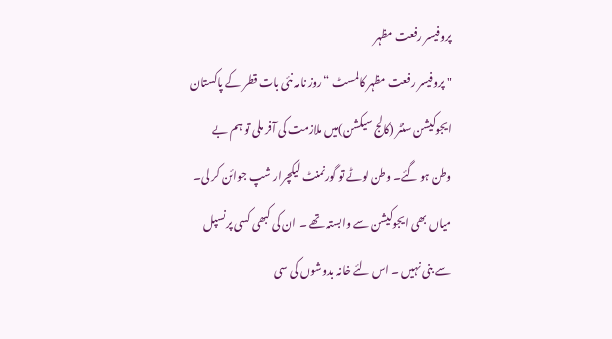پروفیسر رفعت مظہر
" پروفیسر رفعت مظہر کالمسٹ “روز نامہ نئی بات قطر کے پاکستان ایجوکیشن سنٹر (کالج سیکشن)میں ملازمت کی آفر ملی تو ہم بے وطن ہو گئے۔ وطن لوٹے تو گورنمنٹ لیکچرار شپ جوائن کر لی۔ میاں بھی ایجوکیشن سے وابستہ تھے ۔ ان کی کبھی کسی پرنسپل سے بنی نہیں ۔ اس لئے خانہ بدوشوں کی سی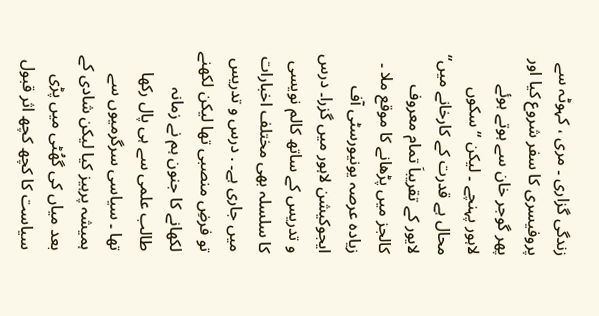زندگی گزاری ۔ مری ، کہوٹہ سے پروفیسری کا سفر شروع کیا اور پھر گوجر خان سے ہوتے ہوئے لاہور پہنچے ۔ لیکن “سکوں محال ہے قدرت کے کارخانے میں“ لایور کے تقریباَ تمام معروف کالجز میں پڑھانے کا موقع ملا ۔ زیادہ عرصہ یونیورسٹی آف ایجوکیشن لاہور میں گزرا۔ درس و تدریس کے ساتھ کالم نویسی کا سلسلہ بھی مختلف اخبارات میں جاری ہے۔ . درس و تدریس تو فرضِ منصبی تھا لیکن لکھنے لکھانے کا جنون ہم نے زمانہ طالب علمی سے ہی پال رکھا تھا ۔ سیاسی سرگرمیوں سے ہمیشہ پرہیز کیا لیکن شادی کے بعد میاں کی گھُٹی میں پڑی سیاست کا کچھ کچھ اثر قبول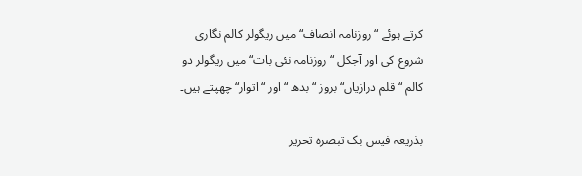کرتے ہوئے “روزنامہ انصاف“ میں ریگولر کالم نگاری شروع کی اور آجکل “روزنامہ نئی بات“ میں ریگولر دو کالم “قلم درازیاں“ بروز “بدھ “ اور “اتوار“ چھپتے ہیں۔

بذریعہ فیس بک تبصرہ تحریر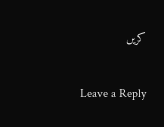کریں

Leave a Reply